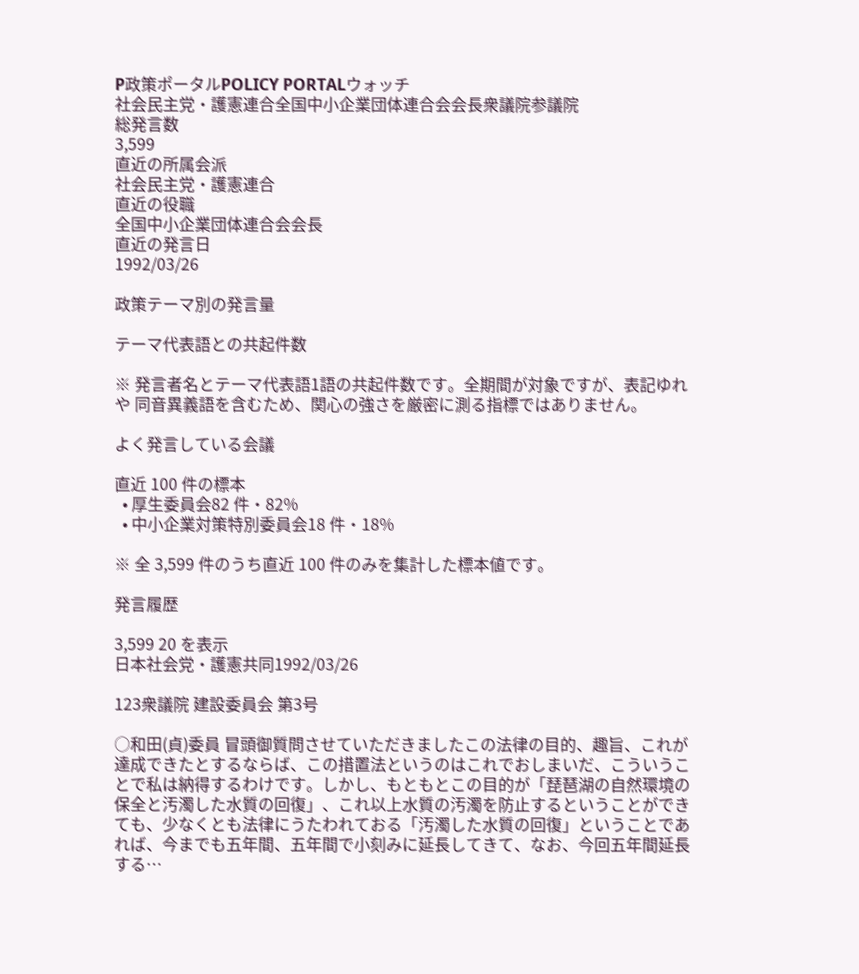P政策ポータルPOLICY PORTALウォッチ
社会民主党・護憲連合全国中小企業団体連合会会長衆議院参議院
総発言数
3,599
直近の所属会派
社会民主党・護憲連合
直近の役職
全国中小企業団体連合会会長
直近の発言日
1992/03/26

政策テーマ別の発言量

テーマ代表語との共起件数

※ 発言者名とテーマ代表語1語の共起件数です。全期間が対象ですが、表記ゆれや 同音異義語を含むため、関心の強さを厳密に測る指標ではありません。

よく発言している会議

直近 100 件の標本
  • 厚生委員会82 件・82%
  • 中小企業対策特別委員会18 件・18%

※ 全 3,599 件のうち直近 100 件のみを集計した標本値です。

発言履歴

3,599 20 を表示
日本社会党・護憲共同1992/03/26

123衆議院 建設委員会 第3号

○和田(貞)委員 冒頭御質問させていただきましたこの法律の目的、趣旨、これが達成できたとするならば、この措置法というのはこれでおしまいだ、こういうことで私は納得するわけです。しかし、もともとこの目的が「琵琶湖の自然環境の保全と汚濁した水質の回復」、これ以上水質の汚濁を防止するということができても、少なくとも法律にうたわれておる「汚濁した水質の回復」ということであれば、今までも五年間、五年間で小刻みに延長してきて、なお、今回五年間延長する…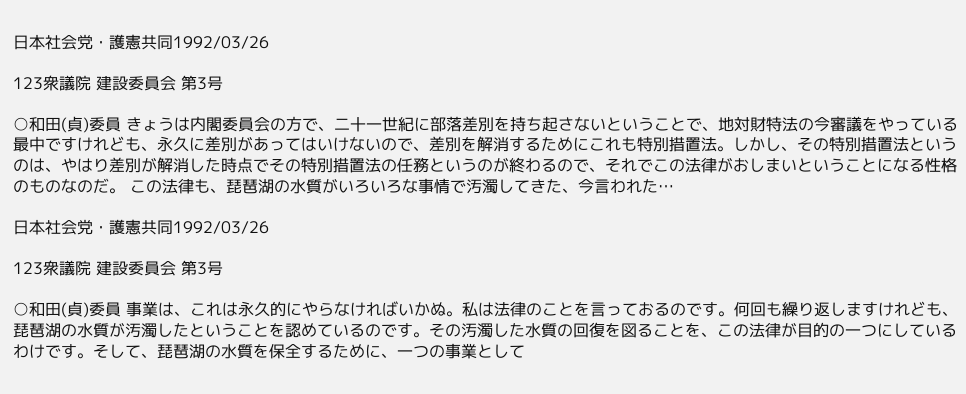日本社会党・護憲共同1992/03/26

123衆議院 建設委員会 第3号

○和田(貞)委員 きょうは内閣委員会の方で、二十一世紀に部落差別を持ち起さないということで、地対財特法の今審議をやっている最中ですけれども、永久に差別があってはいけないので、差別を解消するためにこれも特別措置法。しかし、その特別措置法というのは、やはり差別が解消した時点でその特別措置法の任務というのが終わるので、それでこの法律がおしまいということになる性格のものなのだ。 この法律も、琵琶湖の水質がいろいろな事情で汚濁してきた、今言われた…

日本社会党・護憲共同1992/03/26

123衆議院 建設委員会 第3号

○和田(貞)委員 事業は、これは永久的にやらなければいかぬ。私は法律のことを言っておるのです。何回も繰り返しますけれども、琵琶湖の水質が汚濁したということを認めているのです。その汚濁した水質の回復を図ることを、この法律が目的の一つにしているわけです。そして、琵琶湖の水質を保全するために、一つの事業として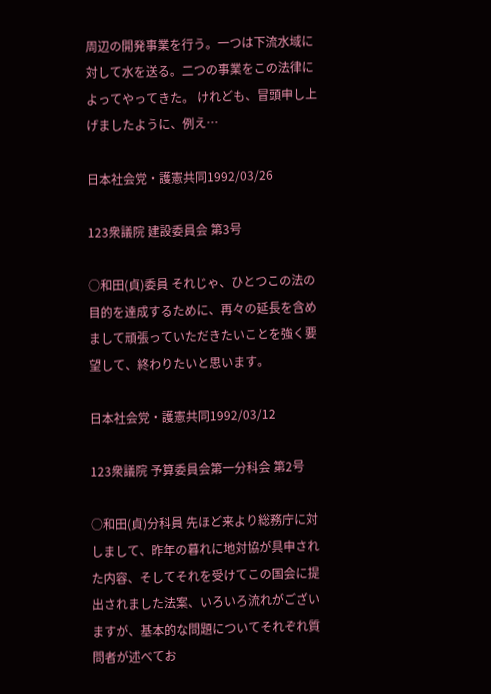周辺の開発事業を行う。一つは下流水域に対して水を送る。二つの事業をこの法律によってやってきた。 けれども、冒頭申し上げましたように、例え…

日本社会党・護憲共同1992/03/26

123衆議院 建設委員会 第3号

○和田(貞)委員 それじゃ、ひとつこの法の目的を達成するために、再々の延長を含めまして頑張っていただきたいことを強く要望して、終わりたいと思います。

日本社会党・護憲共同1992/03/12

123衆議院 予算委員会第一分科会 第2号

○和田(貞)分科員 先ほど来より総務庁に対しまして、昨年の暮れに地対協が具申された内容、そしてそれを受けてこの国会に提出されました法案、いろいろ流れがございますが、基本的な問題についてそれぞれ質問者が述べてお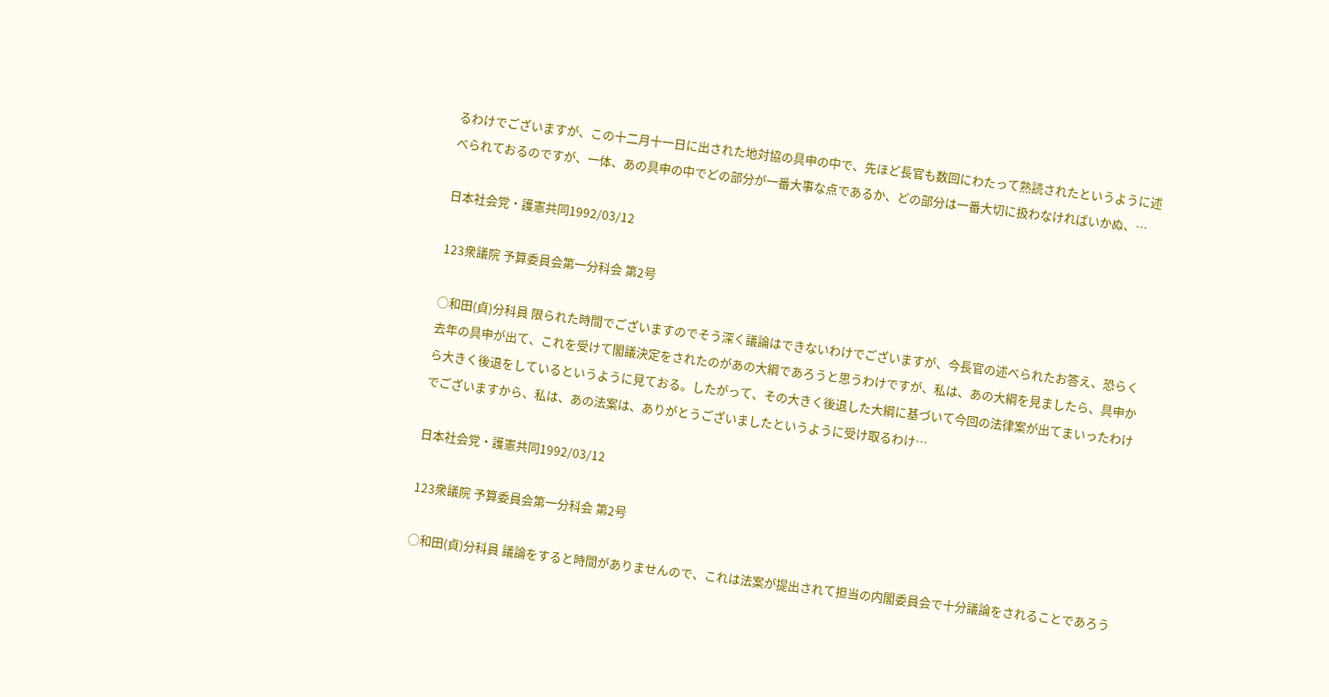るわけでございますが、この十二月十一日に出された地対協の具申の中で、先ほど長官も数回にわたって熟読されたというように述べられておるのですが、一体、あの具申の中でどの部分が一番大事な点であるか、どの部分は一番大切に扱わなければいかぬ、…

日本社会党・護憲共同1992/03/12

123衆議院 予算委員会第一分科会 第2号

○和田(貞)分科員 限られた時間でございますのでそう深く議論はできないわけでございますが、今長官の述べられたお答え、恐らく去年の具申が出て、これを受けて閣議決定をされたのがあの大綱であろうと思うわけですが、私は、あの大綱を見ましたら、具申から大きく後退をしているというように見ておる。したがって、その大きく後退した大綱に基づいて今回の法律案が出てまいったわけでございますから、私は、あの法案は、ありがとうございましたというように受け取るわけ…

日本社会党・護憲共同1992/03/12

123衆議院 予算委員会第一分科会 第2号

○和田(貞)分科員 議論をすると時間がありませんので、これは法案が提出されて担当の内閣委員会で十分議論をされることであろう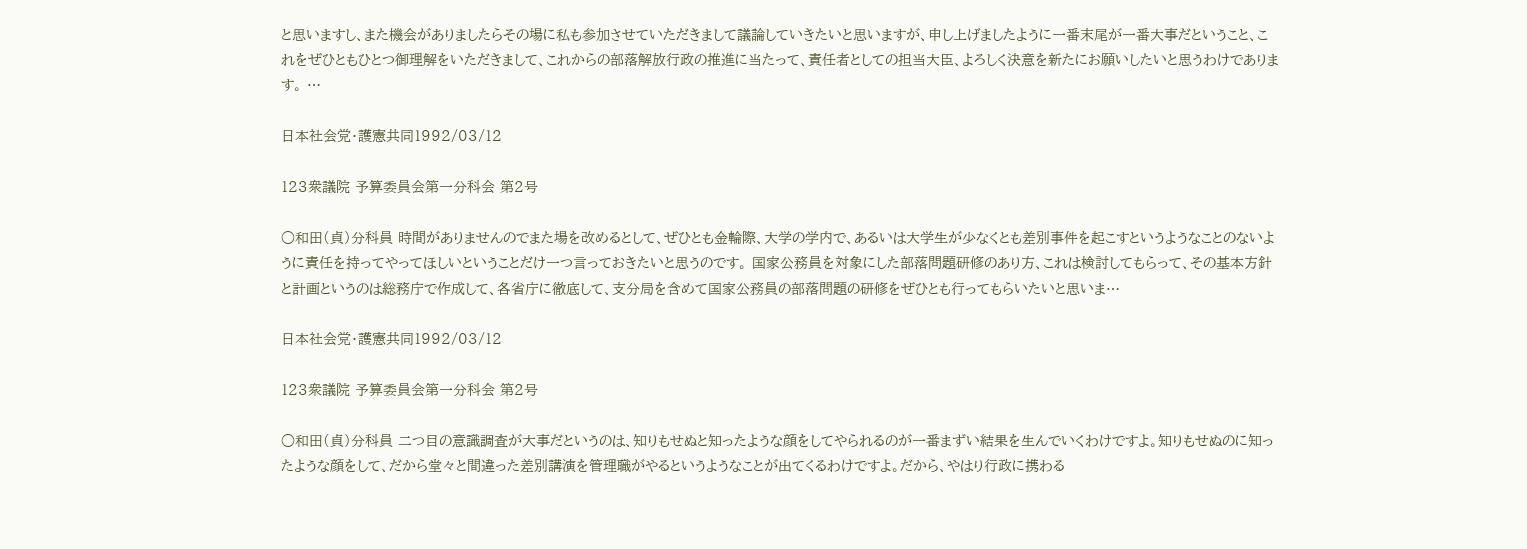と思いますし、また機会がありましたらその場に私も参加させていただきまして議論していきたいと思いますが、申し上げましたように一番末尾が一番大事だということ、これをぜひともひとつ御理解をいただきまして、これからの部落解放行政の推進に当たって、責任者としての担当大臣、よろしく決意を新たにお願いしたいと思うわけであります。 …

日本社会党・護憲共同1992/03/12

123衆議院 予算委員会第一分科会 第2号

○和田(貞)分科員 時間がありませんのでまた場を改めるとして、ぜひとも金輪際、大学の学内で、あるいは大学生が少なくとも差別事件を起こすというようなことのないように責任を持ってやってほしいということだけ一つ言っておきたいと思うのです。 国家公務員を対象にした部落問題研修のあり方、これは検討してもらって、その基本方針と計画というのは総務庁で作成して、各省庁に徹底して、支分局を含めて国家公務員の部落問題の研修をぜひとも行ってもらいたいと思いま…

日本社会党・護憲共同1992/03/12

123衆議院 予算委員会第一分科会 第2号

○和田(貞)分科員 二つ目の意識調査が大事だというのは、知りもせぬと知ったような顔をしてやられるのが一番まずい結果を生んでいくわけですよ。知りもせぬのに知ったような顔をして、だから堂々と間違った差別講演を管理職がやるというようなことが出てくるわけですよ。だから、やはり行政に携わる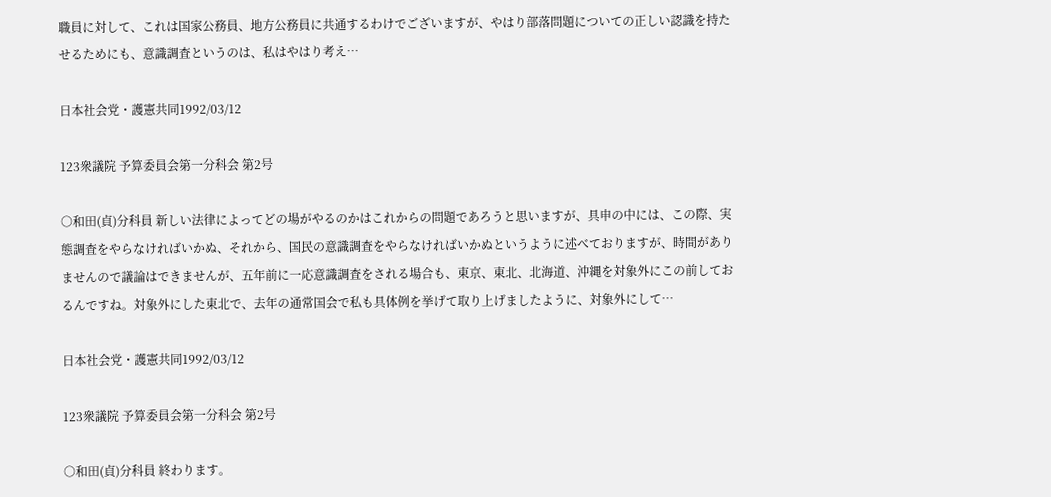職員に対して、これは国家公務員、地方公務員に共通するわけでございますが、やはり部落問題についての正しい認識を持たせるためにも、意識調査というのは、私はやはり考え…

日本社会党・護憲共同1992/03/12

123衆議院 予算委員会第一分科会 第2号

○和田(貞)分科員 新しい法律によってどの場がやるのかはこれからの問題であろうと思いますが、具申の中には、この際、実態調査をやらなければいかぬ、それから、国民の意識調査をやらなければいかぬというように述べておりますが、時間がありませんので議論はできませんが、五年前に一応意識調査をされる場合も、東京、東北、北海道、沖縄を対象外にこの前しておるんですね。対象外にした東北で、去年の通常国会で私も具体例を挙げて取り上げましたように、対象外にして…

日本社会党・護憲共同1992/03/12

123衆議院 予算委員会第一分科会 第2号

○和田(貞)分科員 終わります。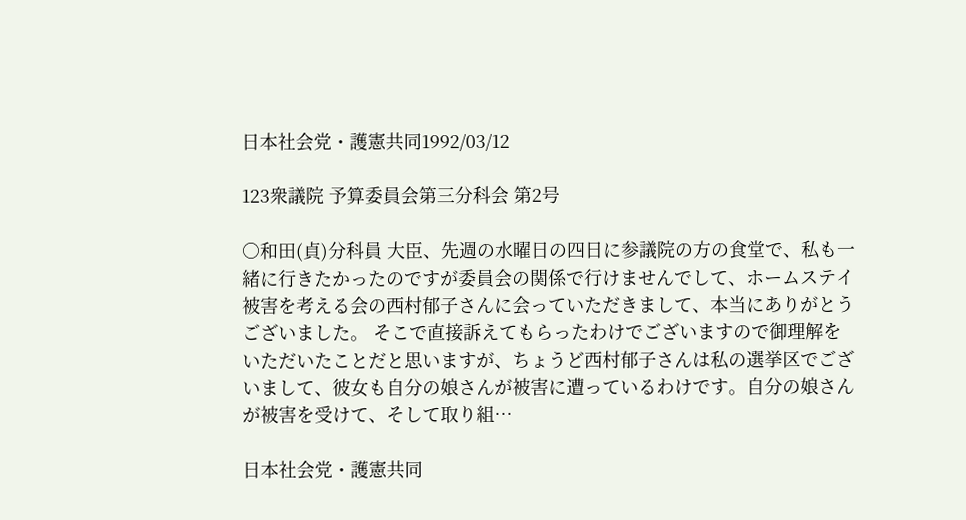日本社会党・護憲共同1992/03/12

123衆議院 予算委員会第三分科会 第2号

○和田(貞)分科員 大臣、先週の水曜日の四日に参議院の方の食堂で、私も一緒に行きたかったのですが委員会の関係で行けませんでして、ホームステイ被害を考える会の西村郁子さんに会っていただきまして、本当にありがとうございました。 そこで直接訴えてもらったわけでございますので御理解をいただいたことだと思いますが、ちょうど西村郁子さんは私の選挙区でございまして、彼女も自分の娘さんが被害に遭っているわけです。自分の娘さんが被害を受けて、そして取り組…

日本社会党・護憲共同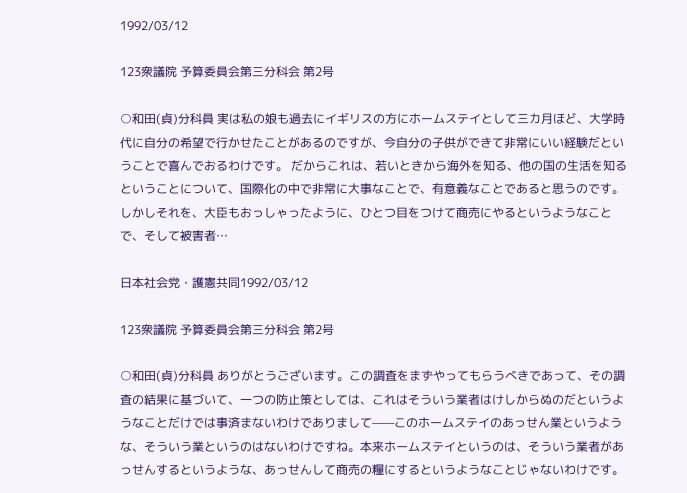1992/03/12

123衆議院 予算委員会第三分科会 第2号

○和田(貞)分科員 実は私の娘も過去にイギリスの方にホームステイとして三カ月ほど、大学時代に自分の希望で行かせたことがあるのですが、今自分の子供ができて非常にいい経験だということで喜んでおるわけです。 だからこれは、若いときから海外を知る、他の国の生活を知るということについて、国際化の中で非常に大事なことで、有意義なことであると思うのです。しかしそれを、大臣もおっしゃったように、ひとつ目をつけて商売にやるというようなことで、そして被害者…

日本社会党・護憲共同1992/03/12

123衆議院 予算委員会第三分科会 第2号

○和田(貞)分科員 ありがとうございます。この調査をまずやってもらうべきであって、その調査の結果に基づいて、一つの防止策としては、これはそういう業者はけしからぬのだというようなことだけでは事済まないわけでありまして——このホームステイのあっせん業というような、そういう業というのはないわけですね。本来ホームステイというのは、そういう業者があっせんするというような、あっせんして商売の糧にするというようなことじゃないわけです。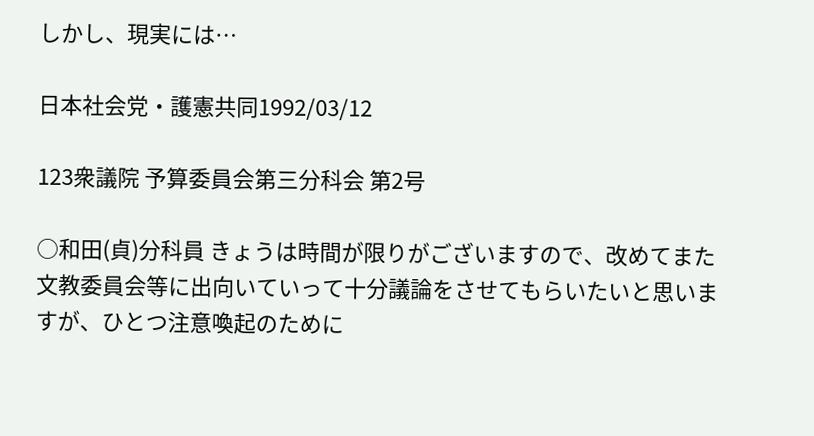しかし、現実には…

日本社会党・護憲共同1992/03/12

123衆議院 予算委員会第三分科会 第2号

○和田(貞)分科員 きょうは時間が限りがございますので、改めてまた文教委員会等に出向いていって十分議論をさせてもらいたいと思いますが、ひとつ注意喚起のために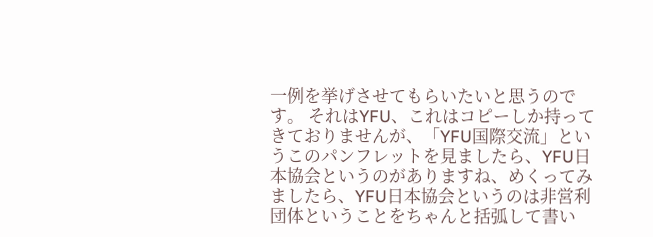一例を挙げさせてもらいたいと思うのです。 それはYFU、これはコピーしか持ってきておりませんが、「YFU国際交流」というこのパンフレットを見ましたら、YFU日本協会というのがありますね、めくってみましたら、YFU日本協会というのは非営利団体ということをちゃんと括弧して書い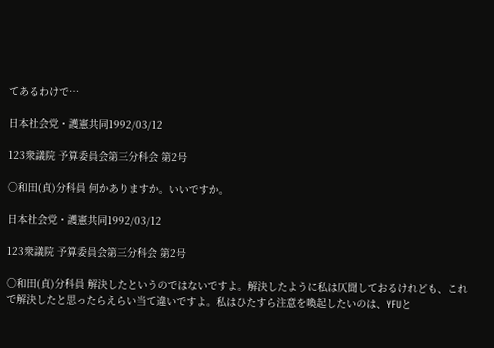てあるわけで…

日本社会党・護憲共同1992/03/12

123衆議院 予算委員会第三分科会 第2号

○和田(貞)分科員 何かありますか。いいですか。

日本社会党・護憲共同1992/03/12

123衆議院 予算委員会第三分科会 第2号

○和田(貞)分科員 解決したというのではないですよ。解決したように私は仄聞しておるけれども、これで解決したと思ったらえらい当て違いですよ。私はひたすら注意を喚起したいのは、YFUと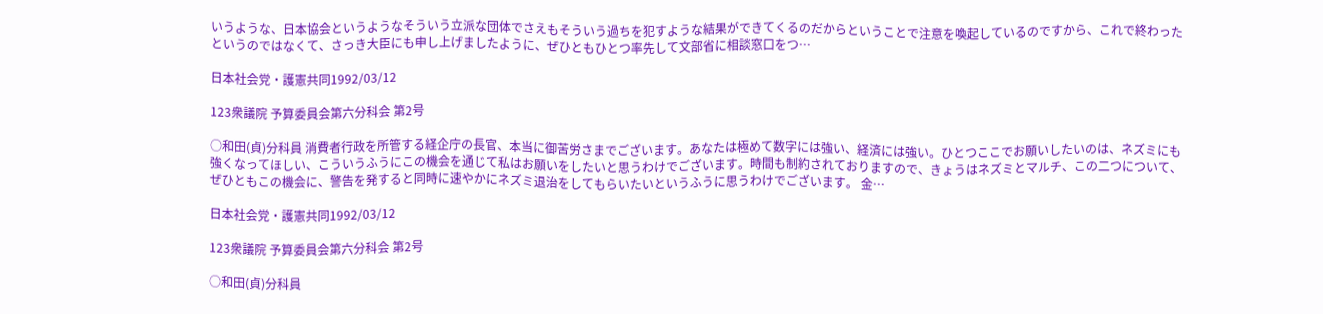いうような、日本協会というようなそういう立派な団体でさえもそういう過ちを犯すような結果ができてくるのだからということで注意を喚起しているのですから、これで終わったというのではなくて、さっき大臣にも申し上げましたように、ぜひともひとつ率先して文部省に相談窓口をつ…

日本社会党・護憲共同1992/03/12

123衆議院 予算委員会第六分科会 第2号

○和田(貞)分科員 消費者行政を所管する経企庁の長官、本当に御苦労さまでございます。あなたは極めて数字には強い、経済には強い。ひとつここでお願いしたいのは、ネズミにも強くなってほしい、こういうふうにこの機会を通じて私はお願いをしたいと思うわけでございます。時間も制約されておりますので、きょうはネズミとマルチ、この二つについて、ぜひともこの機会に、警告を発すると同時に速やかにネズミ退治をしてもらいたいというふうに思うわけでございます。 金…

日本社会党・護憲共同1992/03/12

123衆議院 予算委員会第六分科会 第2号

○和田(貞)分科員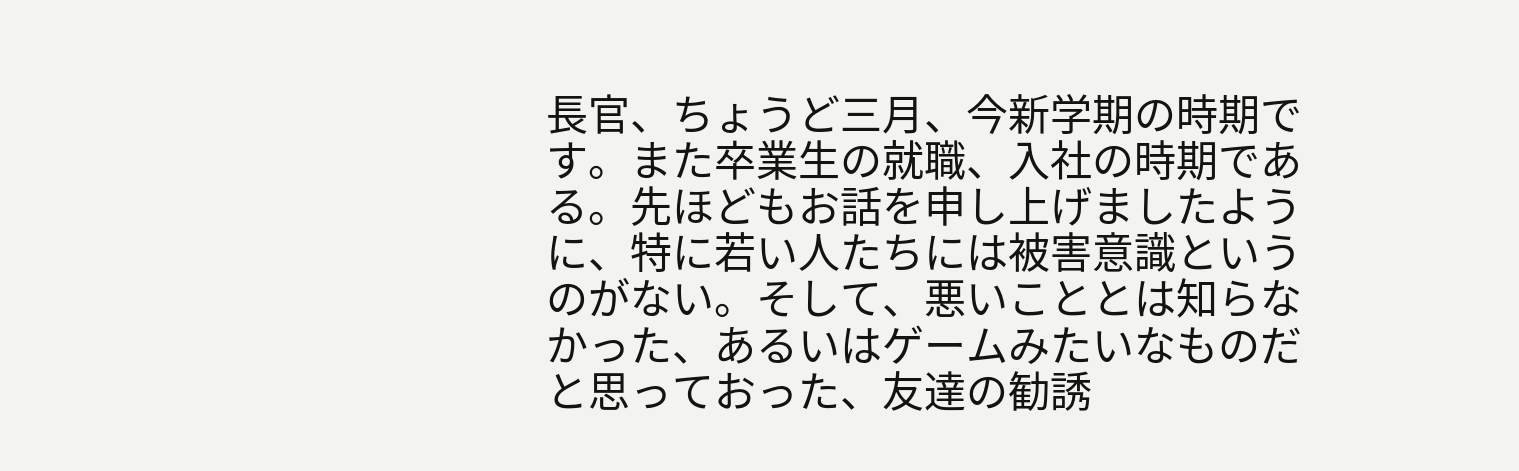長官、ちょうど三月、今新学期の時期です。また卒業生の就職、入社の時期である。先ほどもお話を申し上げましたように、特に若い人たちには被害意識というのがない。そして、悪いこととは知らなかった、あるいはゲームみたいなものだと思っておった、友達の勧誘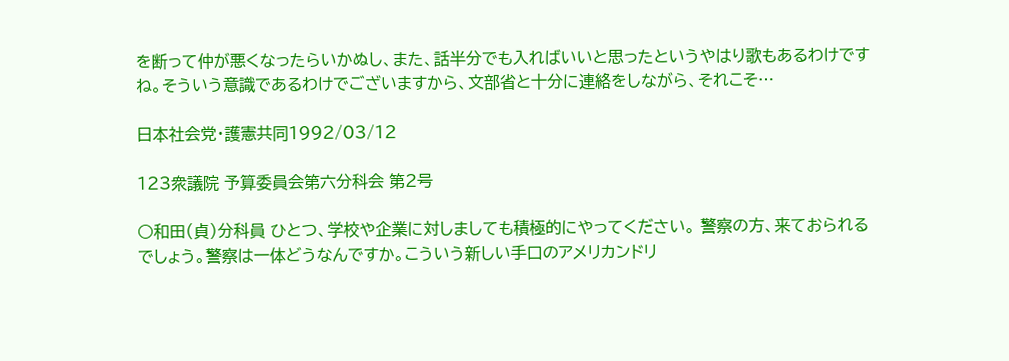を断って仲が悪くなったらいかぬし、また、話半分でも入ればいいと思ったというやはり歌もあるわけですね。そういう意識であるわけでございますから、文部省と十分に連絡をしながら、それこそ…

日本社会党・護憲共同1992/03/12

123衆議院 予算委員会第六分科会 第2号

○和田(貞)分科員 ひとつ、学校や企業に対しましても積極的にやってください。 警察の方、来ておられるでしょう。警察は一体どうなんですか。こういう新しい手口のアメリカンドリ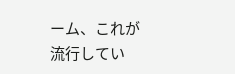ーム、これが流行してい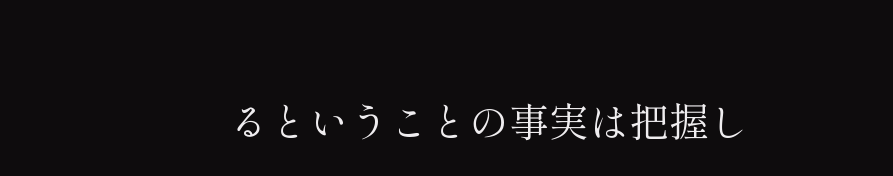るということの事実は把握し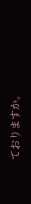ておりますか。